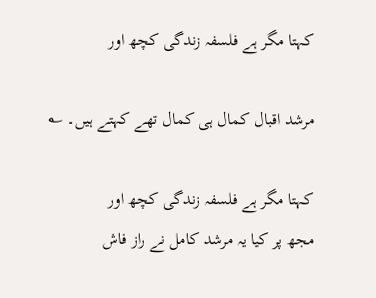کہتا مگر ہے فلسفہ زندگی کچھ اور

مرشد اقبال کمال ہی کمال تھے کہتے ہیں۔ ؎

کہتا مگر ہے فلسفہ زندگی کچھ اور
مجھ پر کیا یہ مرشد کامل نے راز فاش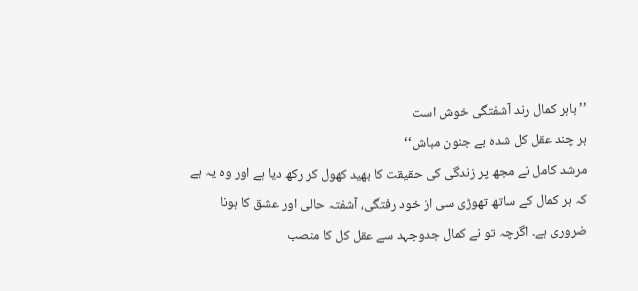’’باہر کمال رند آشفتگی خوش است
ہر چند عقل کل شدہ بے جنون مباش‘‘
مرشد کامل نے مجھ پر زندگی کی حقیقت کا بھید کھول کر رکھ دیا ہے اور وہ یہ ہے کہ ہر کمال کے ساتھ تھوڑی سی از خود رفتگی، آشفتہ حالی اور عشق کا ہونا ضروری ہے۔ اگرچہ تو نے کمال جدوجہد سے عقل کل کا منصب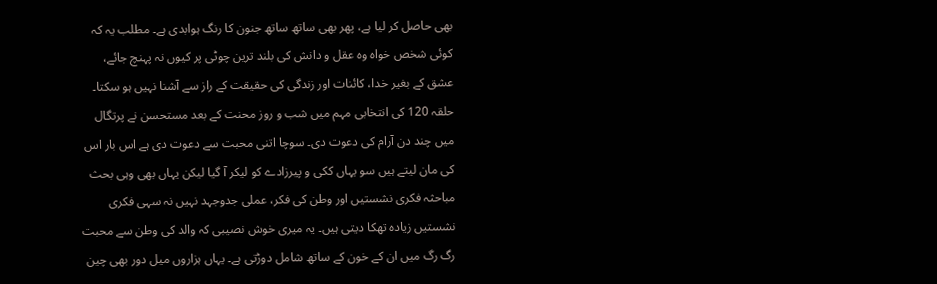بھی حاصل کر لیا ہے، پھر بھی ساتھ ساتھ جنون کا رنگ ہوابدی ہے۔ مطلب یہ کہ کوئی شخص خواہ وہ عقل و دانش کی بلند ترین چوٹی پر کیوں نہ پہنچ جائے، عشق کے بغیر خدا، کائنات اور زندگی کی حقیقت کے راز سے آشنا نہیں ہو سکتا۔
حلقہ 120 کی انتخابی مہم میں شب و روز محنت کے بعد مستحسن نے پرتگال میں چند دن آرام کی دعوت دی۔ سوچا اتنی محبت سے دعوت دی ہے اس بار اس کی مان لیتے ہیں سو یہاں ککی و پیرزادے کو لیکر آ گیا لیکن یہاں بھی وہی بحث مباحثہ فکری نشستیں اور وطن کی فکر، عملی جدوجہد نہیں نہ سہی فکری نشستیں زیادہ تھکا دیتی ہیں۔ یہ میری خوش نصیبی کہ والد کی وطن سے محبت رگ رگ میں ان کے خون کے ساتھ شامل دوڑتی ہے۔ یہاں ہزاروں میل دور بھی چین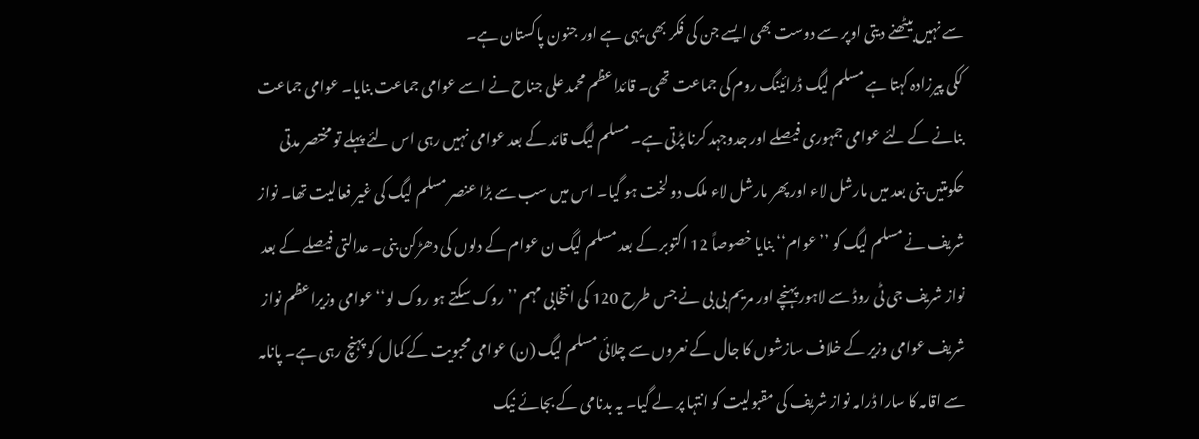سے نہیں بیٹھنے دیتی اوپر سے دوست بھی ایسے جن کی فکر بھی یہی ہے اور جنون پاکستان ہے۔
ککی پیرزادہ کہتا ہے مسلم لیگ ڈرائینگ روم کی جماعت تھی۔ قائداعظم محمد علی جناح نے اسے عوامی جماعت بنایا۔ عوامی جماعت بنانے کے لئے عوامی جمہوری فیصلے اور جدوجہد کرنا پڑتی ہے۔ مسلم لیگ قائد کے بعد عوامی نہیں رہی اس لئے پہلے تو مختصر مدتی حکومتیں بنی بعد میں مارشل لاء اور پھر مارشل لاء ملک دو لخت ہو گیا۔ اس میں سب سے بڑا عنصر مسلم لیگ کی غیر فعالیت تھا۔ نواز شریف نے مسلم لیگ کو ’’عوام‘‘ بنایا خصوصاً 12 اکتوبر کے بعد مسلم لیگ ن عوام کے دلوں کی دھڑکن بنی۔ عدالتی فیصلے کے بعد نواز شریف جی ٹی روڈ سے لاہور پہنچے اور مریم بی بی نے جس طرح 120 کی انتخابی مہم ’’روک سکتے ہو روک لو‘‘ عوامی وزیراعظم نواز شریف عوامی وزیر کے خلاف سازشوں کا جال کے نعروں سے چلائی مسلم لیگ (ن) عوامی محبویت کے کمال کو پہنچ رہی ہے۔ پانامہ سے اقامہ کا سارا ڈرامہ نواز شریف کی مقبولیت کو انتہا پر لے گیا۔ یہ بدنامی کے بجائے نیک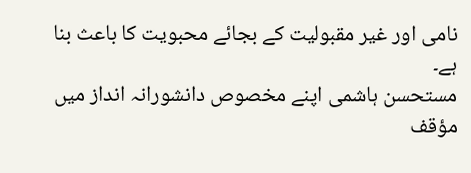نامی اور غیر مقبولیت کے بجائے محبویت کا باعث بنا ہے۔
مستحسن ہاشمی اپنے مخصوص دانشورانہ انداز میں مؤقف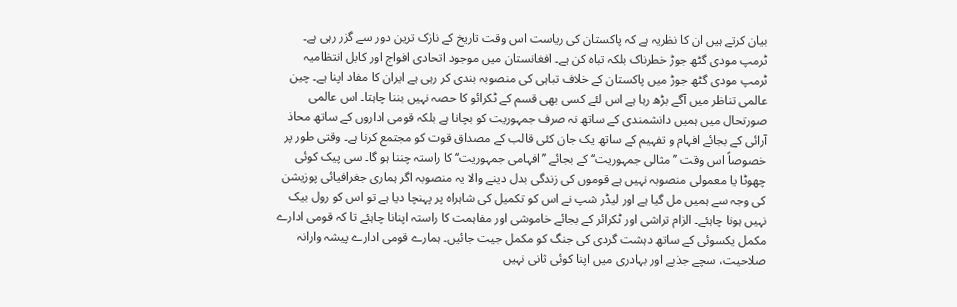بیان کرتے ہیں ان کا نظریہ ہے کہ پاکستان کی ریاست اس وقت تاریخ کے نازک ترین دور سے گزر رہی ہے۔ ٹرمپ مودی گٹھ جوڑ خطرناک بلکہ تباہ کن ہے۔ افغانستان میں موجود اتحادی افواج اور کابل انتظامیہ ٹرمپ مودی گٹھ جوڑ میں پاکستان کے خلاف تباہی کی منصوبہ بندی کر رہی ہے ایران کا مفاد اپنا ہے۔ چین عالمی تناظر میں آگے بڑھ رہا ہے اس لئے کسی بھی قسم کے ٹکرائو کا حصہ نہیں بننا چاہتا۔ اس عالمی صورتحال میں ہمیں دانشمندی کے ساتھ نہ صرف جمہوریت کو بچانا ہے بلکہ قومی اداروں کے ساتھ محاذ آرائی کے بجائے افہام و تفہیم کے ساتھ یک جان کئی قالب کے مصداق قوت کو مجتمع کرنا ہے۔ وقتی طور پر خصوصاً اس وقت ’’مثالی جمہوریت‘‘ کے بجائے ’’افہامی جمہوریت‘‘ کا راستہ چننا ہو گا۔ سی پیک کوئی چھوٹا یا معمولی منصوبہ نہیں ہے قوموں کی زندگی بدل دینے والا یہ منصوبہ اگر ہماری جغرافیائی پوزیشن کی وجہ سے ہمیں مل گیا ہے اور لیڈر شپ نے اس کو تکمیل کی شاہراہ پر پہنچا دیا ہے تو اس کو رول بیک نہیں ہونا چاہئے۔ الزام تراشی اور ٹکرائر کے بجائے خاموشی اور مفاہمت کا راستہ اپنانا چاہئے تا کہ قومی ادارے مکمل یکسوئی کے ساتھ دہشت گردی کی جنگ کو مکمل جیت جائیں۔ ہمارے قومی ادارے پیشہ وارانہ صلاحیت، سچے جذبے اور بہادری میں اپنا کوئی ثانی نہیں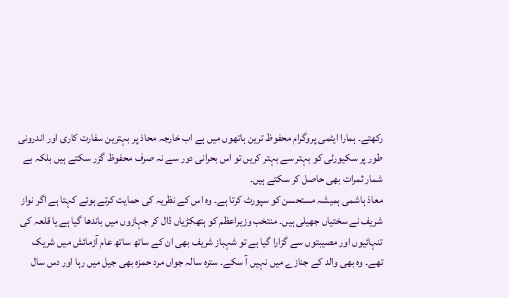رکھتے۔ ہمارا ایٹمی پروگرام محفوظ ترین ہاتھوں میں ہے اب خارجہ محاذ پر بہترین سفارت کاری اور اندرونی طور پر سکیورٹی کو بہتر سے بہتر کریں تو اس بحرانی دور سے نہ صرف محفوظ گزر سکتے ہیں بلکہ بے شمار ثمرات بھی حاصل کر سکتے ہیں۔
معاذ ہاشمی ہمیشہ مستحسن کو سپورٹ کرتا ہے۔ وہ اس کے نظریہ کی حمایت کرتے ہوئے کہتا ہے اگر نواز شریف نے سختیاں جھیلی ہیں۔ منتخب وزیراعظم کو ہتھکڑیاں ڈال کر جہازوں میں باندھا گیا ہے یا قلعہ کی تنہائیوں اور مصیبتوں سے گزارا گیا ہے تو شہباز شریف بھی ان کے ساتھ ساتھ عام آزمائش میں شریک تھے۔ وہ بھی والد کے جنازے میں نہیں آ سکے۔ سترہ سالہ جواں مرد حمزہ بھی جیل میں رہا اور دس سال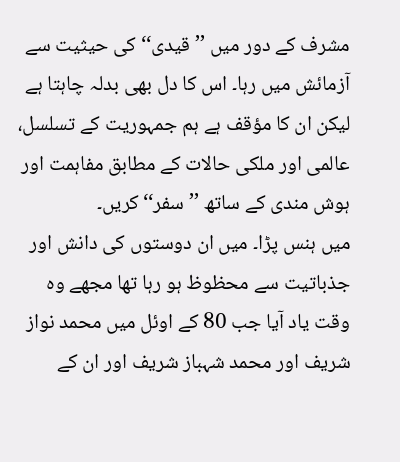مشرف کے دور میں ’’قیدی‘‘ کی حیثیت سے آزمائش میں رہا۔ اس کا دل بھی بدلہ چاہتا ہے لیکن ان کا مؤقف ہے ہم جمہوریت کے تسلسل، عالمی اور ملکی حالات کے مطابق مفاہمت اور ہوش مندی کے ساتھ ’’سفر‘‘ کریں۔
میں ہنس پڑا۔ میں ان دوستوں کی دانش اور جذباتیت سے محظوظ ہو رہا تھا مجھے وہ وقت یاد آیا جب 80 کے اوئل میں محمد نواز شریف اور محمد شہباز شریف اور ان کے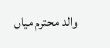والد محترم میاں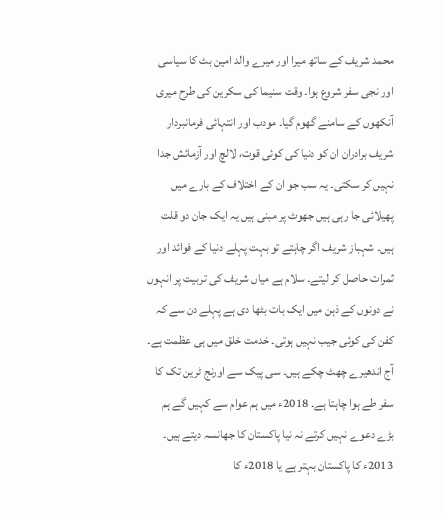محمد شریف کے ساتھ میرا اور میرے والد امین بٹ کا سیاسی اور نجی سفر شروع ہوا۔ وقت سنیما کی سکرین کی طرح میری آنکھوں کے سامنے گھوم گیا۔ مودب اور انتہائی فرمانبردار شریف برادران ان کو دنیا کی کوئی قوت، لالچ اور آزمائش جدا نہیں کر سکتی۔ یہ سب جو ان کے اختلاف کے بارے میں پھیلائی جا رہی ہیں جھوٹ پر مبنی ہیں یہ ایک جان دو قلت ہیں۔ شہباز شریف اگر چاہتے تو بہت پہلے دنیا کے فوائد اور ثمرات حاصل کر لیتے۔ سلام ہے میاں شریف کی تربیت پر انہوں نے دونوں کے ذہن میں ایک بات بٹھا دی ہے پہلے دن سے کہ کفن کی کوئی جیب نہیں ہوتی۔ خدمت خلق میں ہی عظمت ہے۔ آج اندھیرے چھٹ چکے ہیں۔ سی پیک سے اورنج ٹرین تک کا سفر طے ہوا چاہتا ہے۔ 2018ء میں ہم عوام سے کہیں گے ہم بڑے دعوے نہیں کرتے نہ نیا پاکستان کا جھانسہ دیتے ہیں۔ 2013ء کا پاکستان بہتر ہے یا 2018ء کا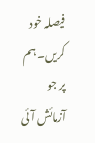فیصلہ خود کریں۔ ہم پر جو آزمائش آئی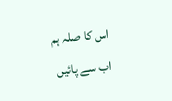اس کا صلہ ہم اب سے پائیں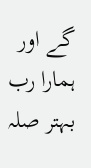گے اور ہمارا رب بہتر صلہ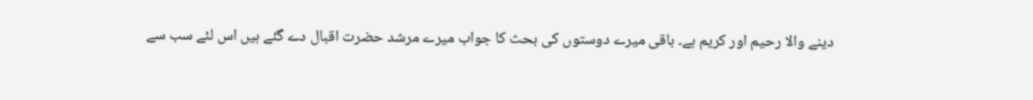دینے والا رحیم اور کریم ہے۔ باقی میرے دوستوں کی بحث کا جواب میرے مرشد حضرت اقبال دے گئے ہیں اس لئے سب سے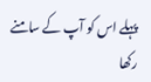پہلے اس کو آپ کے سامنے رکھا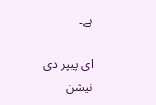ہے۔

ای پیپر دی نیشن